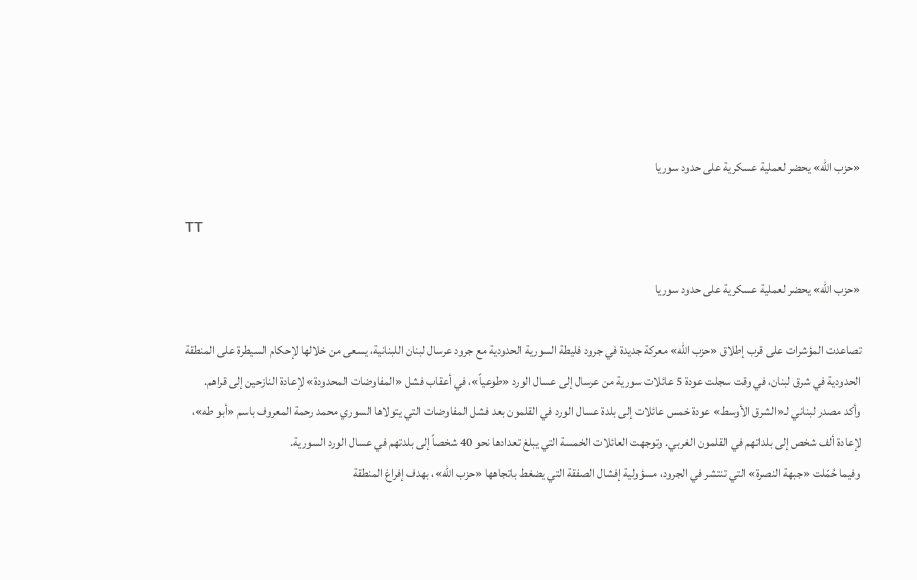«حزب الله» يحضر لعملية عسكرية على حدود سوريا

TT

«حزب الله» يحضر لعملية عسكرية على حدود سوريا

تصاعدت المؤشرات على قرب إطلاق «حزب الله» معركة جديدة في جرود فليطة السورية الحدودية مع جرود عرسال لبنان اللبنانية، يسعى من خلالها لإحكام السيطرة على المنطقة الحدودية في شرق لبنان، في وقت سجلت عودة 5 عائلات سورية من عرسال إلى عسال الورد «طوعياً»، في أعقاب فشل «المفاوضات المحدودة» لإعادة النازحين إلى قراهم.
وأكد مصدر لبناني لـ«الشرق الأوسط» عودة خمس عائلات إلى بلدة عسال الورد في القلمون بعد فشل المفاوضات التي يتولاها السوري محمد رحمة المعروف باسم «أبو طه»، لإعادة ألف شخص إلى بلداتهم في القلمون الغربي. وتوجهت العائلات الخمسة التي يبلغ تعدادها نحو 40 شخصاً إلى بلدتهم في عسال الورد السورية.
وفيما حُمّلت «جبهة النصرة» التي تنتشر في الجرود، مسؤولية إفشال الصفقة التي يضغط باتجاهها «حزب الله»، بهدف إفراغ المنطقة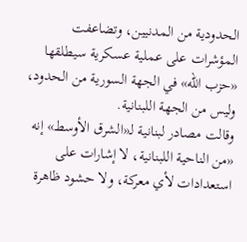الحدودية من المدنيين، وتضاعفت المؤشرات على عملية عسكرية سيطلقها «حزب الله» في الجهة السورية من الحدود، وليس من الجهة اللبنانية.
وقالت مصادر لبنانية لـ«الشرق الأوسط» إنه «من الناحية اللبنانية، لا إشارات على استعدادات لأي معركة، ولا حشود ظاهرة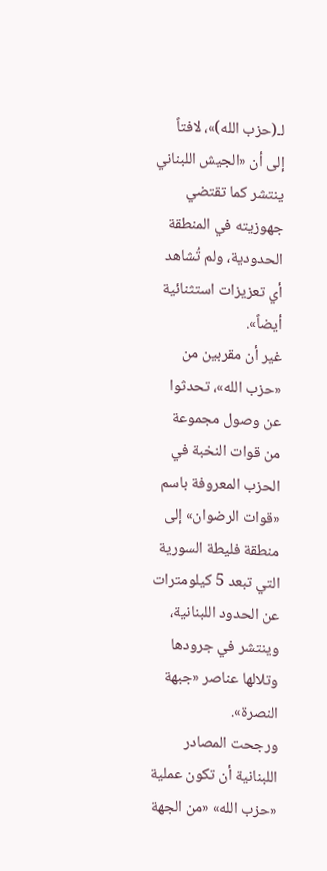لـ(حزب الله)»، لافتاً إلى أن «الجيش اللبناني ينتشر كما تقتضي جهوزيته في المنطقة الحدودية، ولم تُشاهد أي تعزيزات استثنائية أيضاً».
غير أن مقربين من «حزب الله»، تحدثوا عن وصول مجموعة من قوات النخبة في الحزب المعروفة باسم «قوات الرضوان» إلى منطقة فليطة السورية التي تبعد 5 كيلومترات عن الحدود اللبنانية، وينتشر في جرودها وتلالها عناصر «جبهة النصرة».
ورجحت المصادر اللبنانية أن تكون عملية «حزب الله» «من الجهة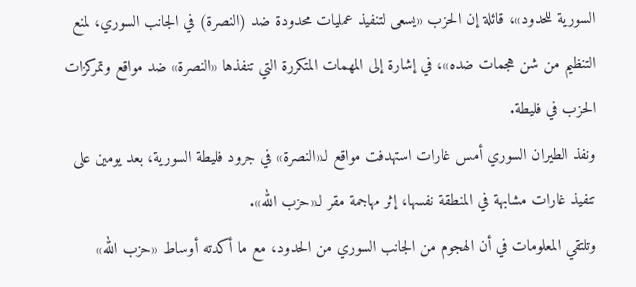السورية للحدود»، قائلة إن الحزب «يسعى لتنفيذ عمليات محدودة ضد (النصرة) في الجانب السوري، لمنع التنظيم من شن هجمات ضده»، في إشارة إلى المهمات المتكررة التي تنفذها «النصرة» ضد مواقع وتمركزات الحزب في فليطة.
ونفذ الطيران السوري أمس غارات استهدفت مواقع لـ«النصرة» في جرود فليطة السورية، بعد يومين على تنفيذ غارات مشابهة في المنطقة نفسها، إثر مهاجمة مقر لـ«حزب الله».
وتلتقي المعلومات في أن الهجوم من الجانب السوري من الحدود، مع ما أكدته أوساط «حزب الله»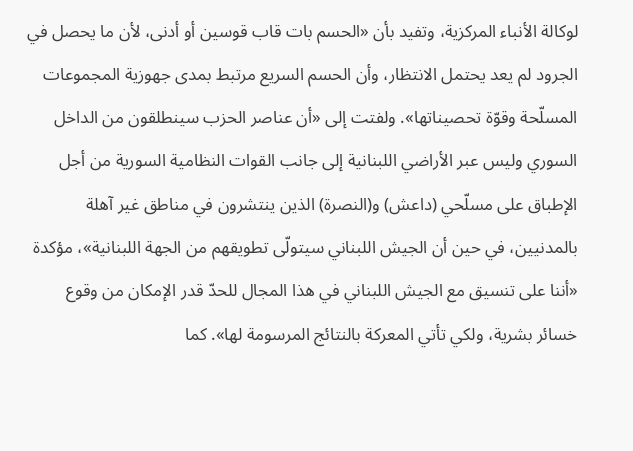لوكالة الأنباء المركزية، وتفيد بأن «الحسم بات قاب قوسين أو أدنى، لأن ما يحصل في الجرود لم يعد يحتمل الانتظار، وأن الحسم السريع مرتبط بمدى جهوزية المجموعات المسلّحة وقوّة تحصيناتها». ولفتت إلى «أن عناصر الحزب سينطلقون من الداخل السوري وليس عبر الأراضي اللبنانية إلى جانب القوات النظامية السورية من أجل الإطباق على مسلّحي (داعش) و(النصرة) الذين ينتشرون في مناطق غير آهلة بالمدنيين، في حين أن الجيش اللبناني سيتولّى تطويقهم من الجهة اللبنانية»، مؤكدة «أننا على تنسيق مع الجيش اللبناني في هذا المجال للحدّ قدر الإمكان من وقوع خسائر بشرية، ولكي تأتي المعركة بالنتائج المرسومة لها». كما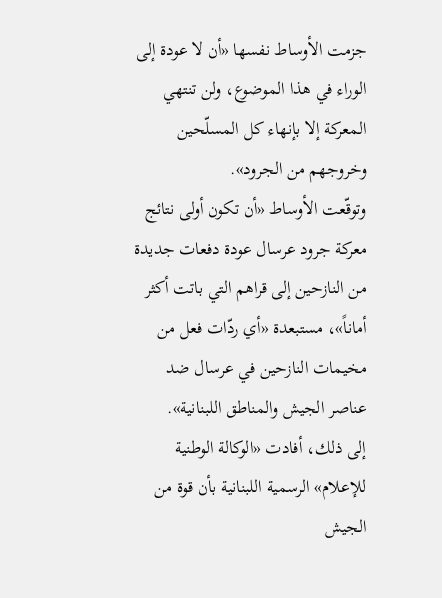جزمت الأوساط نفسها «أن لا عودة إلى الوراء في هذا الموضوع، ولن تنتهي المعركة إلا بإنهاء كل المسلّحين وخروجهم من الجرود».
وتوقّعت الأوساط «أن تكون أولى نتائج معركة جرود عرسال عودة دفعات جديدة من النازحين إلى قراهم التي باتت أكثر أماناً»، مستبعدة «أي ردّات فعل من مخيمات النازحين في عرسال ضد عناصر الجيش والمناطق اللبنانية».
إلى ذلك، أفادت «الوكالة الوطنية للإعلام» الرسمية اللبنانية بأن قوة من الجيش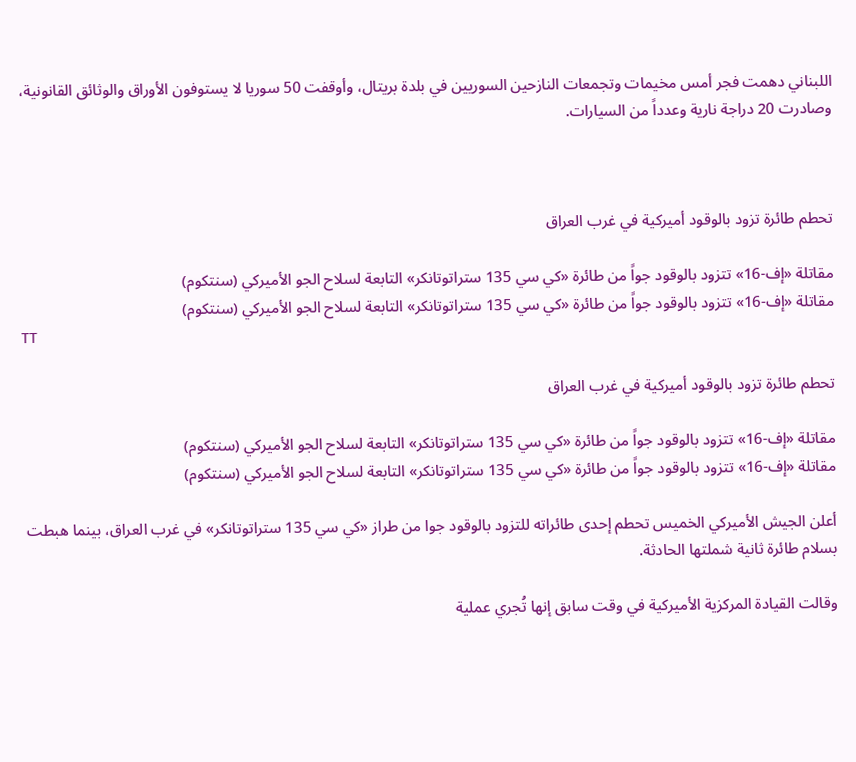اللبناني دهمت فجر أمس مخيمات وتجمعات النازحين السوريين في بلدة بريتال، وأوقفت 50 سوريا لا يستوفون الأوراق والوثائق القانونية، وصادرت 20 دراجة نارية وعدداً من السيارات.



تحطم طائرة تزود بالوقود أميركية في غرب العراق

مقاتلة «إف-16» تتزود بالوقود جواً من طائرة «كي سي 135 ستراتوتانكر» التابعة لسلاح الجو الأميركي (سنتكوم)
مقاتلة «إف-16» تتزود بالوقود جواً من طائرة «كي سي 135 ستراتوتانكر» التابعة لسلاح الجو الأميركي (سنتكوم)
TT

تحطم طائرة تزود بالوقود أميركية في غرب العراق

مقاتلة «إف-16» تتزود بالوقود جواً من طائرة «كي سي 135 ستراتوتانكر» التابعة لسلاح الجو الأميركي (سنتكوم)
مقاتلة «إف-16» تتزود بالوقود جواً من طائرة «كي سي 135 ستراتوتانكر» التابعة لسلاح الجو الأميركي (سنتكوم)

أعلن الجيش الأميركي الخميس تحطم إحدى طائراته للتزود بالوقود جوا من طراز «كي سي 135 ستراتوتانكر» في غرب العراق، بينما هبطت بسلام طائرة ثانية شملتها الحادثة.

وقالت القيادة المركزية الأميركية في وقت سابق إنها ‌تُجري ‌عملية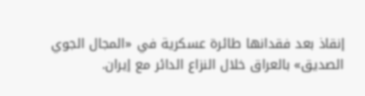إنقاذ ‌بعد فقدانها طائرة عسكرية في «المجال الجوي الصديق» بالعراق خلال النزاع الدائر ‌مع إيران.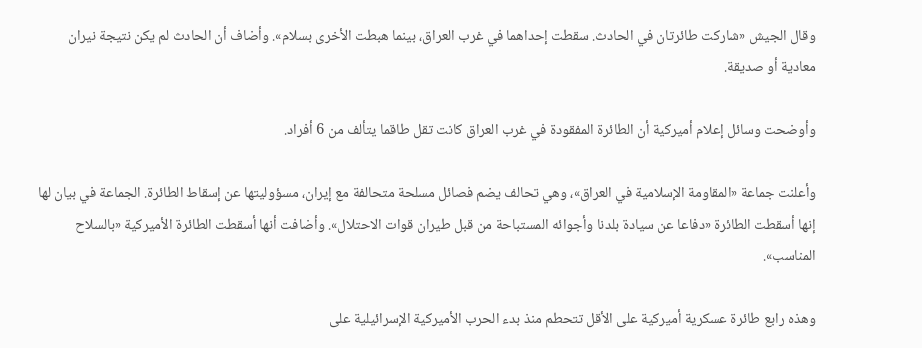وقال ‌الجيش «شاركت طائرتان في ‌الحادث. سقطت إحداهما في غرب العراق، ‌بينما هبطت الأخرى بسلام». وأضاف أن الحادث لم يكن نتيجة نيران معادية أو صديقة.

وأوضحت وسائل إعلام أميركية أن الطائرة المفقودة في غرب العراق كانت تقل طاقما يتألف من 6 أفراد.

وأعلنت جماعة «المقاومة ‌الإسلامية في العراق»، وهي ‌تحالف يضم فصائل مسلحة متحالفة مع إيران، مسؤوليتها عن إسقاط ‌الطائرة. الجماعة في بيان لها إنها أسقطت ‌الطائرة «دفاعا عن سيادة بلدنا وأجوائه المستباحة من قبل طيران قوات الاحتلال». وأضافت أنها أسقطت الطائرة الأميركية «بالسلاح المناسب».

وهذه رابع طائرة عسكرية أميركية على الأقل تتحطم منذ بدء الحرب الأميركية الإسرائيلية على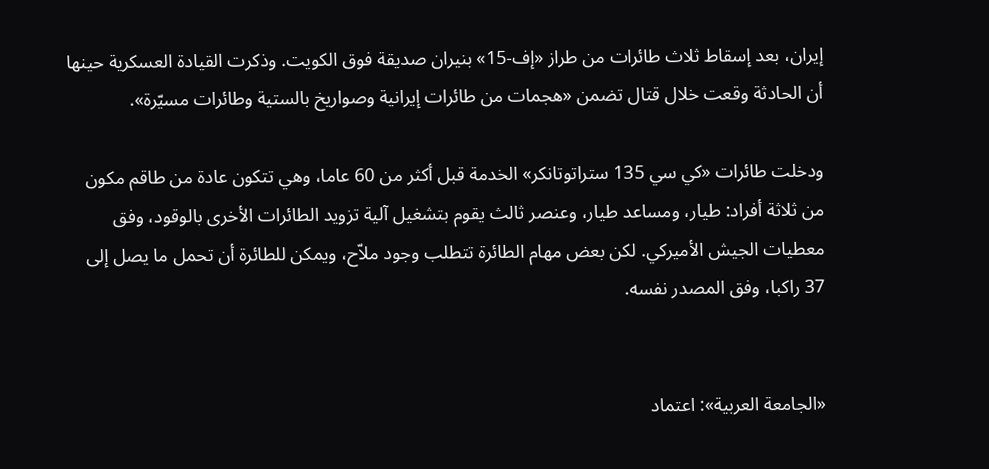إيران، بعد إسقاط ثلاث طائرات من طراز «إف-15» بنيران صديقة فوق الكويت. وذكرت القيادة العسكرية حينها أن الحادثة وقعت خلال قتال تضمن «هجمات من طائرات إيرانية وصواريخ بالستية وطائرات مسيّرة».

ودخلت طائرات «كي سي 135 ستراتوتانكر» الخدمة قبل أكثر من 60 عاما، وهي تتكون عادة من طاقم مكون من ثلاثة أفراد: طيار، ومساعد طيار، وعنصر ثالث يقوم بتشغيل آلية تزويد الطائرات الأخرى بالوقود، وفق معطيات الجيش الأميركي. لكن بعض مهام الطائرة تتطلب وجود ملاّح، ويمكن للطائرة أن تحمل ما يصل إلى 37 راكبا، وفق المصدر نفسه.


«الجامعة العربية»: اعتماد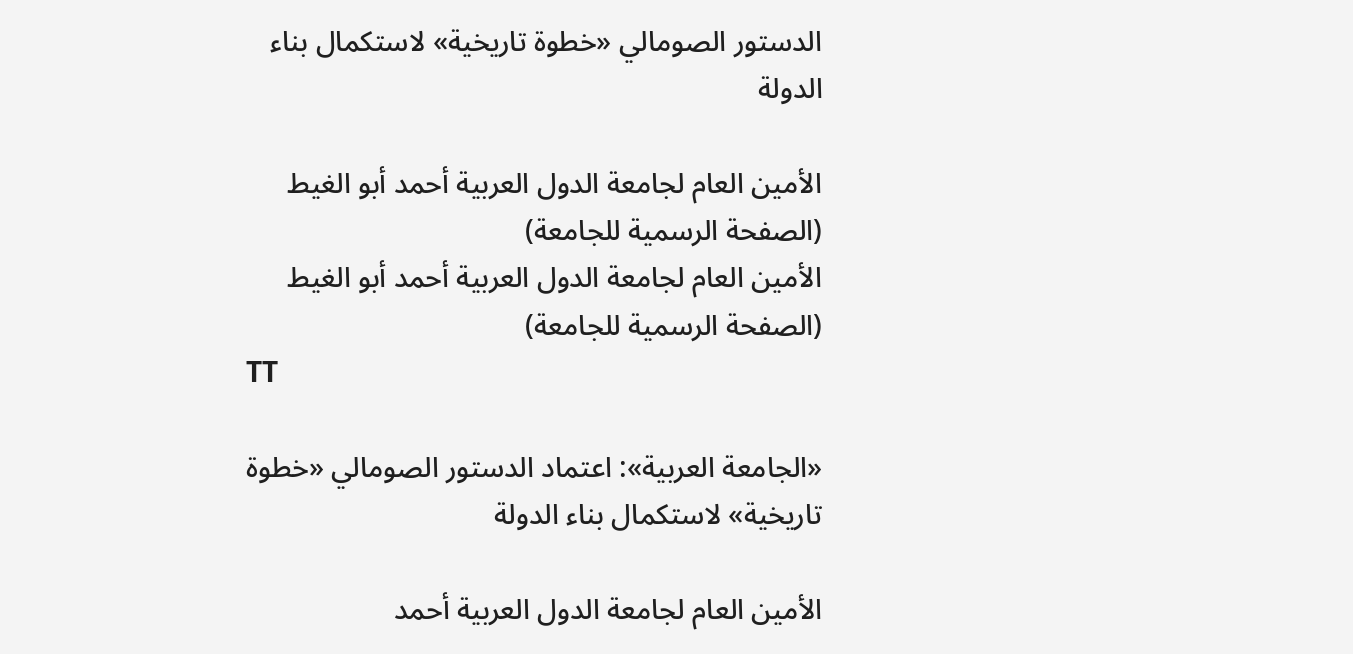الدستور الصومالي «خطوة تاريخية» لاستكمال بناء الدولة

الأمين العام لجامعة الدول العربية أحمد أبو الغيط (الصفحة الرسمية للجامعة)
الأمين العام لجامعة الدول العربية أحمد أبو الغيط (الصفحة الرسمية للجامعة)
TT

«الجامعة العربية»: اعتماد الدستور الصومالي «خطوة تاريخية» لاستكمال بناء الدولة

الأمين العام لجامعة الدول العربية أحمد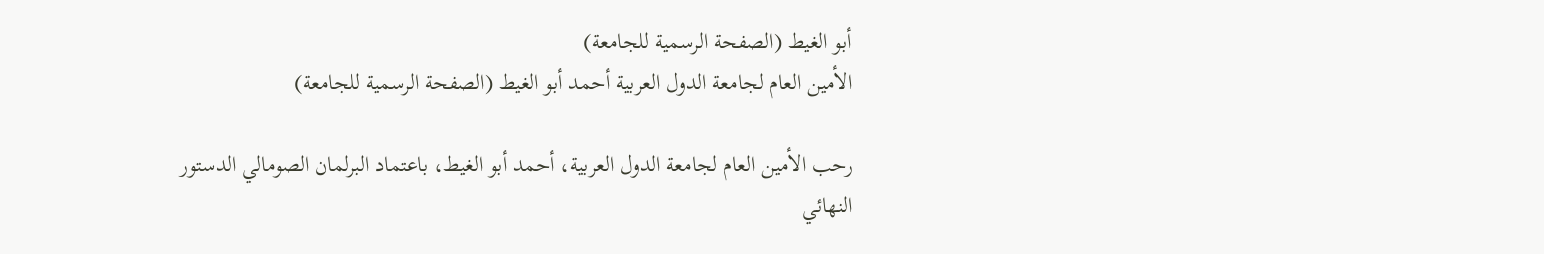أبو الغيط (الصفحة الرسمية للجامعة)
الأمين العام لجامعة الدول العربية أحمد أبو الغيط (الصفحة الرسمية للجامعة)

رحب الأمين العام لجامعة الدول العربية، أحمد أبو الغيط، باعتماد البرلمان الصومالي الدستور النهائي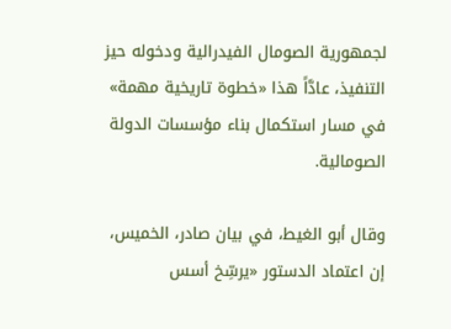لجمهورية الصومال الفيدرالية ودخوله حيز التنفيذ، عادَّاً هذا «خطوة تاريخية مهمة» في مسار استكمال بناء مؤسسات الدولة الصومالية.

وقال أبو الغيط، في بيان صادر، الخميس، إن اعتماد الدستور «يرسِّخ أسس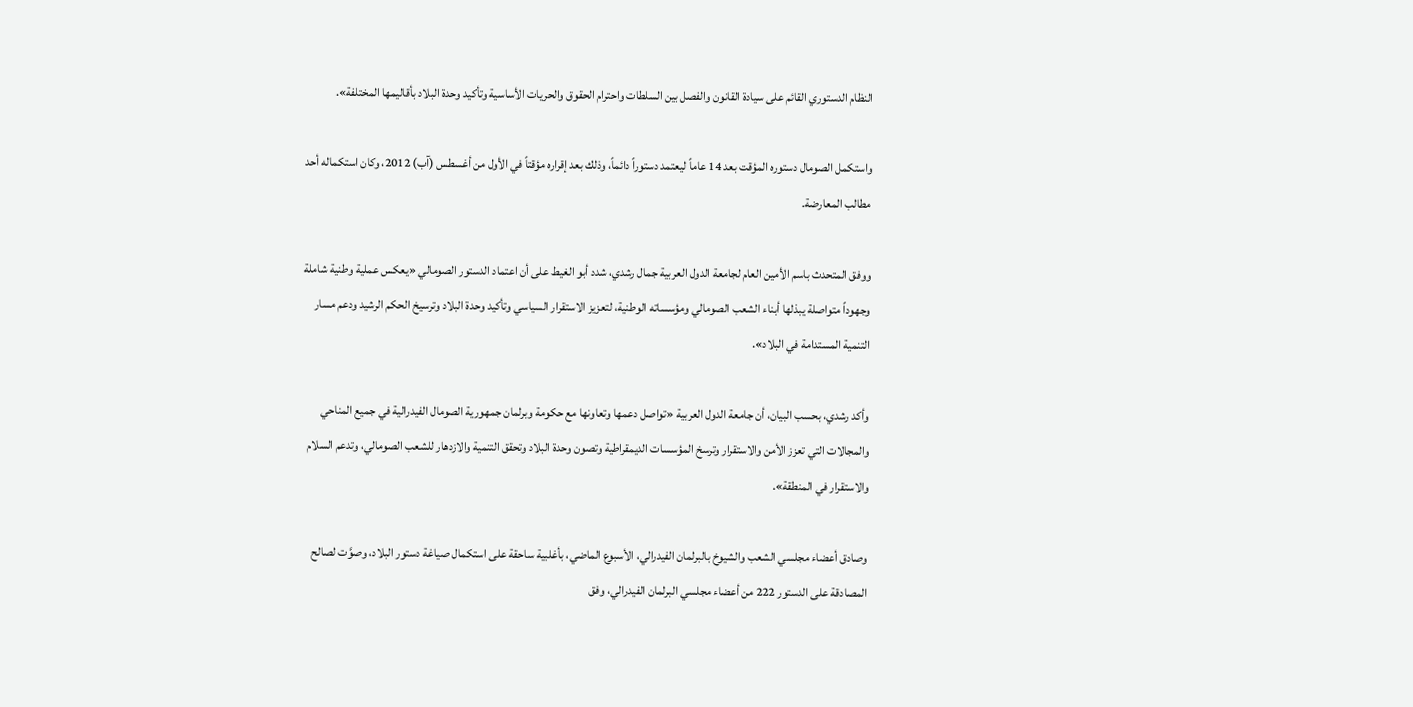النظام الدستوري القائم على سيادة القانون والفصل بين السلطات واحترام الحقوق والحريات الأساسية وتأكيد وحدة البلاد بأقاليمها المختلفة».

واستكمل الصومال دستوره المؤقت بعد 14 عاماً ليعتمد دستوراً دائماً، وذلك بعد إقراره مؤقتاً في الأول من أغسطس (آب) 2012، وكان استكماله أحد مطالب المعارضة.

ووفق المتحدث باسم الأمين العام لجامعة الدول العربية جمال رشدي، شدد أبو الغيط على أن اعتماد الدستور الصومالي «يعكس عملية وطنية شاملة وجهوداً متواصلة يبذلها أبناء الشعب الصومالي ومؤسساته الوطنية، لتعزيز الاستقرار السياسي وتأكيد وحدة البلاد وترسيخ الحكم الرشيد ودعم مسار التنمية المستدامة في البلاد».

وأكد رشدي، بحسب البيان، أن جامعة الدول العربية «تواصل دعمها وتعاونها مع حكومة وبرلمان جمهورية الصومال الفيدرالية في جميع المناحي والمجالات التي تعزز الأمن والاستقرار وترسخ المؤسسات الديمقراطية وتصون وحدة البلاد وتحقق التنمية والازدهار للشعب الصومالي، وتدعم السلام والاستقرار في المنطقة».

وصادق أعضاء مجلسي الشعب والشيوخ بالبرلمان الفيدرالي، الأسبوع الماضي، بأغلبية ساحقة على استكمال صياغة دستور البلاد، وصوَّت لصالح المصادقة على الدستور 222 من أعضاء مجلسي البرلمان الفيدرالي، وفق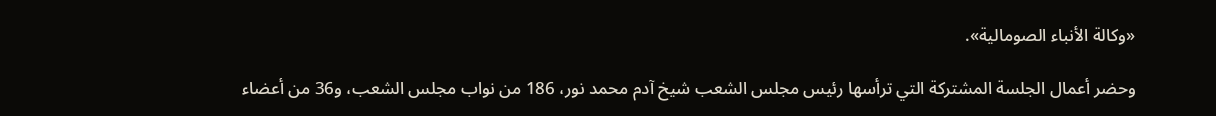«وكالة الأنباء الصومالية».

وحضر أعمال الجلسة المشتركة التي ترأسها رئيس مجلس الشعب شيخ آدم محمد نور، 186 من نواب مجلس الشعب، و36 من أعضاء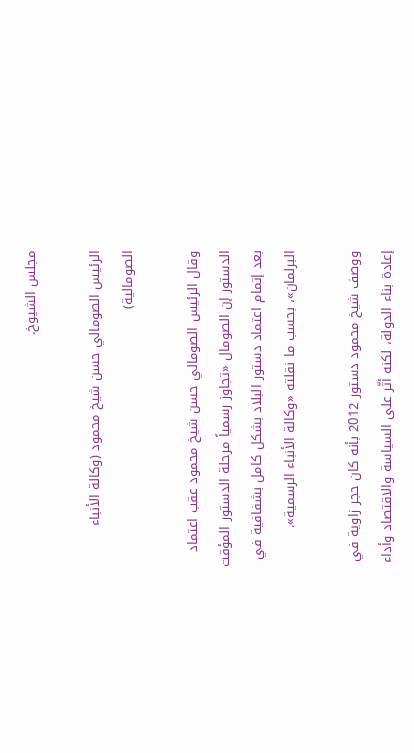مجلس الشيوخ.

الرئيس الصومالي حسن شيخ محمود (وكالة الأنباء الصومالية)

وقال الرئيس الصومالي حسن شيخ محمود عقب اعتماد الدستور إن الصومال «تجاوز رسمياً مرحلة الدستور المؤقت بعد إتمام اعتماد دستور البلاد بشكل كامل بشفافية في البرلمان»، بحسب ما نقلته «وكالة الأنباء الرسمية».

ووصف شيخ محمود دستور 2012 بأنه كان حجر زاوية في إعادة بناء الدولة، لكنه أثّر على السياسة والاقتصاد وأداء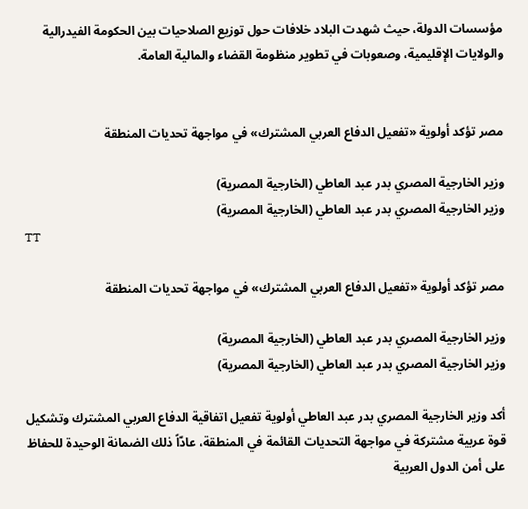مؤسسات الدولة، حيث شهدت البلاد خلافات حول توزيع الصلاحيات بين الحكومة الفيدرالية والولايات الإقليمية، وصعوبات في تطوير منظومة القضاء والمالية العامة.


مصر تؤكد أولوية «تفعيل الدفاع العربي المشترك» في مواجهة تحديات المنطقة

وزير الخارجية المصري بدر عبد العاطي (الخارجية المصرية)
وزير الخارجية المصري بدر عبد العاطي (الخارجية المصرية)
TT

مصر تؤكد أولوية «تفعيل الدفاع العربي المشترك» في مواجهة تحديات المنطقة

وزير الخارجية المصري بدر عبد العاطي (الخارجية المصرية)
وزير الخارجية المصري بدر عبد العاطي (الخارجية المصرية)

أكد وزير الخارجية المصري بدر عبد العاطي أولوية تفعيل اتفاقية الدفاع العربي المشترك وتشكيل قوة عربية مشتركة في مواجهة التحديات القائمة في المنطقة، عادّاً ذلك الضمانة الوحيدة للحفاظ على أمن الدول العربية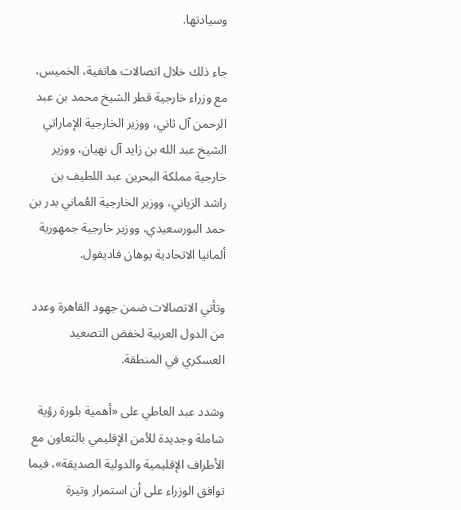وسيادتها.

جاء ذلك خلال اتصالات هاتفية، الخميس، مع وزراء خارجية قطر الشيخ محمد بن عبد الرحمن آل ثاني، ووزير الخارجية الإماراتي الشيخ عبد الله بن زايد آل نهيان، ووزير خارجية مملكة البحرين عبد اللطيف بن راشد الزياني، ووزير الخارجية العُماني بدر بن حمد البورسعيدي، ووزير خارجية جمهورية ألمانيا الاتحادية يوهان فاديفول.

وتأتي الاتصالات ضمن جهود القاهرة وعدد من الدول العربية لخفض التصعيد العسكري في المنطقة.

وشدد عبد العاطي على «أهمية بلورة رؤية شاملة وجديدة للأمن الإقليمي بالتعاون مع الأطراف الإقليمية والدولية الصديقة»، فيما توافق الوزراء على أن استمرار وتيرة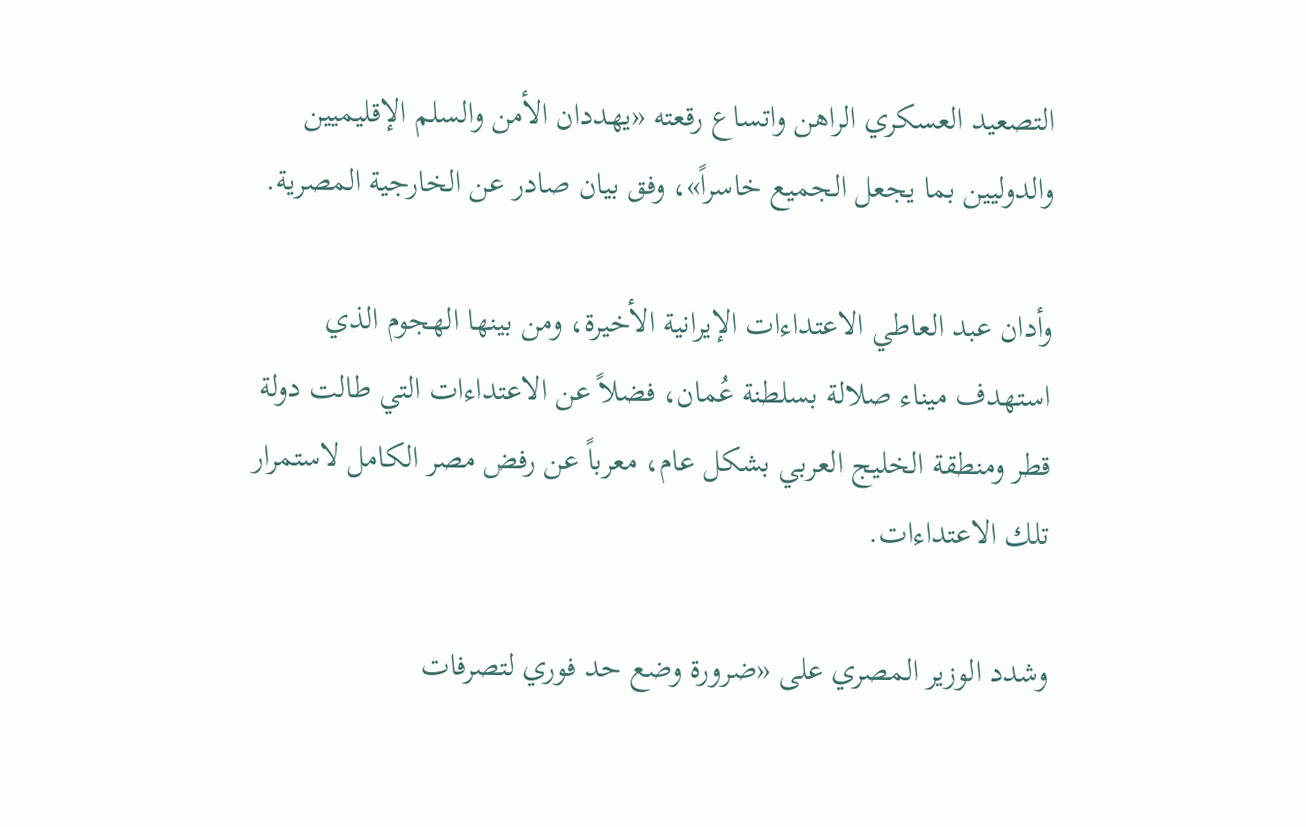التصعيد العسكري الراهن واتساع رقعته «يهددان الأمن والسلم الإقليميين والدوليين بما يجعل الجميع خاسراً»، وفق بيان صادر عن الخارجية المصرية.

وأدان عبد العاطي الاعتداءات الإيرانية الأخيرة، ومن بينها الهجوم الذي استهدف ميناء صلالة بسلطنة عُمان، فضلاً عن الاعتداءات التي طالت دولة قطر ومنطقة الخليج العربي بشكل عام، معرباً عن رفض مصر الكامل لاستمرار تلك الاعتداءات.

وشدد الوزير المصري على «ضرورة وضع حد فوري لتصرفات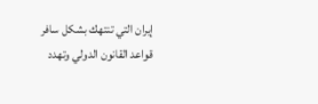إيران التي تنتهك بشكل سافر قواعد القانون الدولي وتهدد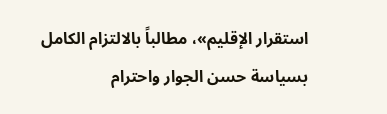استقرار الإقليم»، مطالباً بالالتزام الكامل بسياسة حسن الجوار واحترام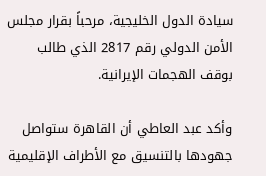سيادة الدول الخليجية، مرحباً بقرار مجلس الأمن الدولي رقم 2817 الذي طالب بوقف الهجمات الإيرانية.

وأكد عبد العاطي أن القاهرة ستواصل جهودها بالتنسيق مع الأطراف الإقليمية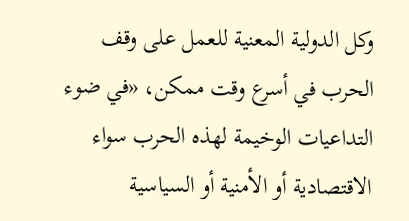وكل الدولية المعنية للعمل على وقف الحرب في أسرع وقت ممكن، «في ضوء التداعيات الوخيمة لهذه الحرب سواء الاقتصادية أو الأمنية أو السياسية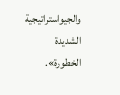والجيواستراتيجية الشديدة الخطورة».